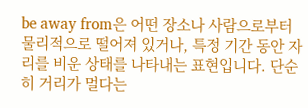be away from은 어떤 장소나 사람으로부터 물리적으로 떨어져 있거나, 특정 기간 동안 자리를 비운 상태를 나타내는 표현입니다. 단순히 거리가 멀다는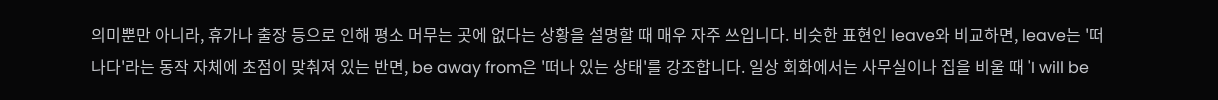의미뿐만 아니라, 휴가나 출장 등으로 인해 평소 머무는 곳에 없다는 상황을 설명할 때 매우 자주 쓰입니다. 비슷한 표현인 leave와 비교하면, leave는 '떠나다'라는 동작 자체에 초점이 맞춰져 있는 반면, be away from은 '떠나 있는 상태'를 강조합니다. 일상 회화에서는 사무실이나 집을 비울 때 'I will be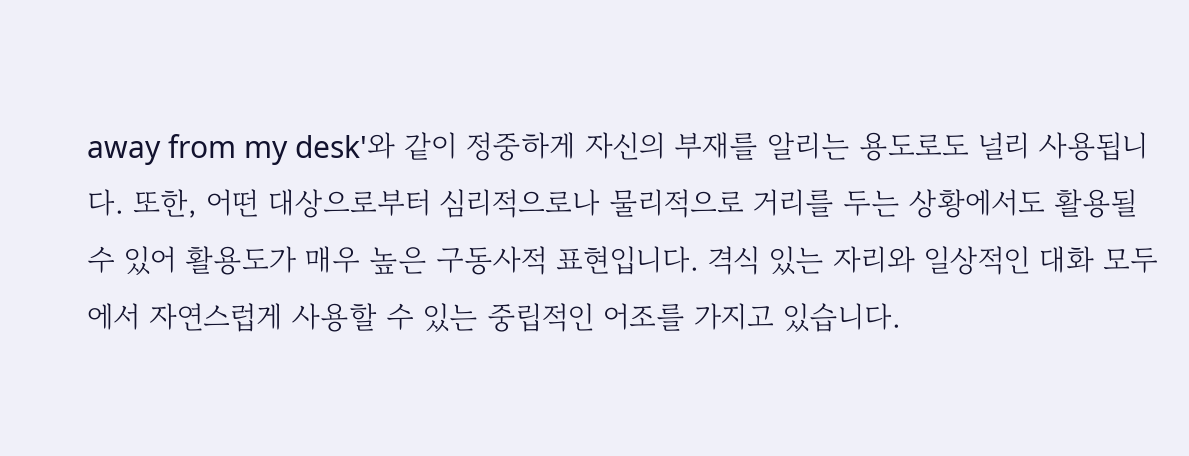away from my desk'와 같이 정중하게 자신의 부재를 알리는 용도로도 널리 사용됩니다. 또한, 어떤 대상으로부터 심리적으로나 물리적으로 거리를 두는 상황에서도 활용될 수 있어 활용도가 매우 높은 구동사적 표현입니다. 격식 있는 자리와 일상적인 대화 모두에서 자연스럽게 사용할 수 있는 중립적인 어조를 가지고 있습니다.